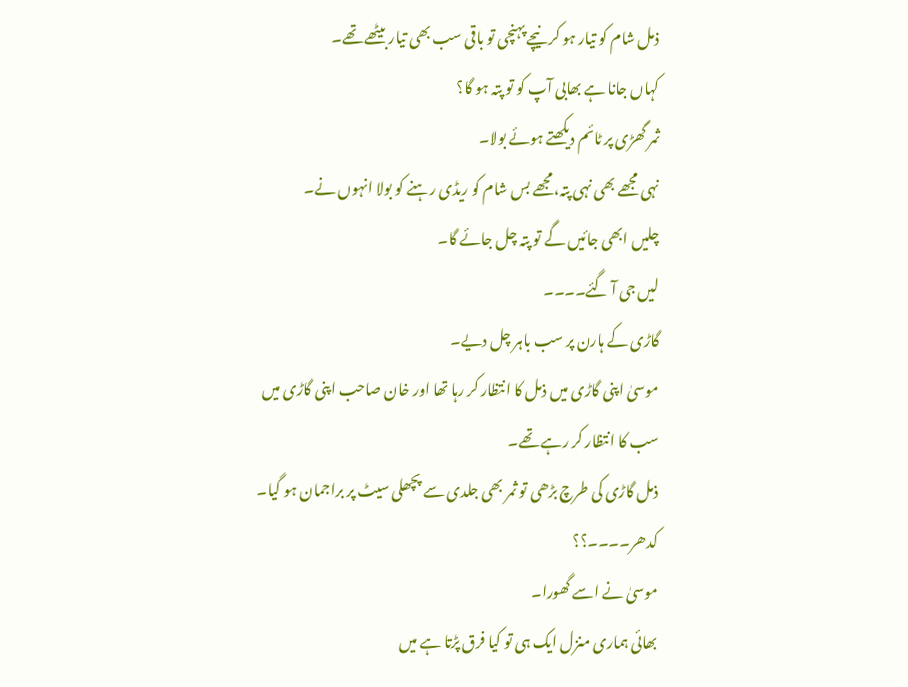ذمل شام کو تیار ہو کر نیچے پہنچی تو باقی سب بھی تیار بیٹھے تھے۔
کہاں جانا ہے بھابی آپ کو تو پتہ ہو گا؟
ثمر گھڑی پر ٹائم دیکھتے ہوئے بولا۔
نہی مجھے بھی نہی پتہ،مجھے بس شام کو ریڈی رہنے کو بولا انہوں نے۔
چلیں ابھی جائیں گے تو پتہ چل جائے گا۔
لیں جی آ گئے۔۔۔۔
گاڑی کے ہارن پر سب باہر چل دیے۔
موسیٰ اپنی گاڑی میں ذمل کا انتظار کر رہا تھا اور خان صاحب اپنی گاڑی میں سب کا انتظار کر رہے تھے۔
ذمل گاڑی کی طرچ بڑھی تو ثمر بھی جلدی سے پچھلی سیٹ پر براجمان ہو گیا۔
کدھر۔۔۔۔؟؟
موسیٰ نے اسے گھورا۔
بھائی ہماری منزل ایک ہی تو کیا فرق پڑتا ہے میں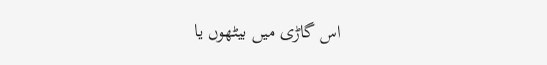اس گاڑی میں بیٹھوں یا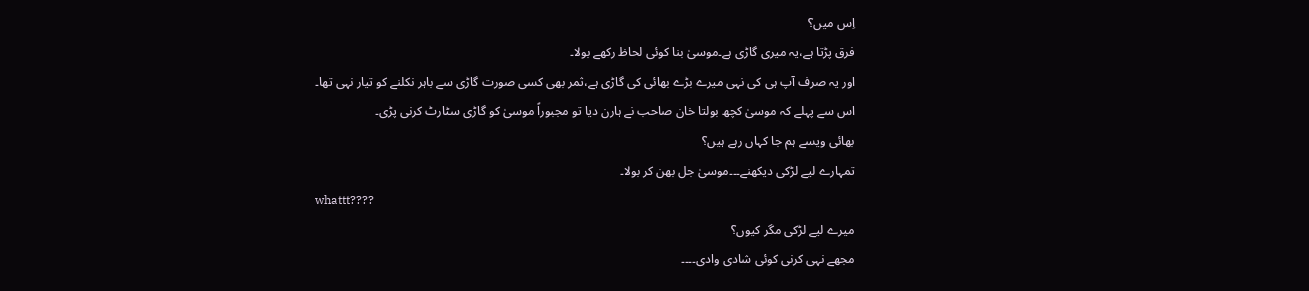اِس میں؟
فرق پڑتا ہے،یہ میری گاڑی ہے۔موسیٰ بنا کوئی لحاظ رکھے بولا۔
اور یہ صرف آپ ہی کی نہی میرے بڑے بھائی کی گاڑی ہے،ثمر بھی کسی صورت گاڑی سے باہر نکلنے کو تیار نہی تھا۔
اس سے پہلے کہ موسیٰ کچھ بولتا خان صاحب نے ہارن دیا تو مجبوراً موسیٰ کو گاڑی سٹارٹ کرنی پڑی۔
بھائی ویسے ہم جا کہاں رہے ہیں؟
تمہارے لیے لڑکی دیکھنے۔۔۔موسیٰ جل بھن کر بولا۔
whattt????
میرے لیے لڑکی مگر کیوں؟
مجھے نہی کرنی کوئی شادی وادی۔۔۔۔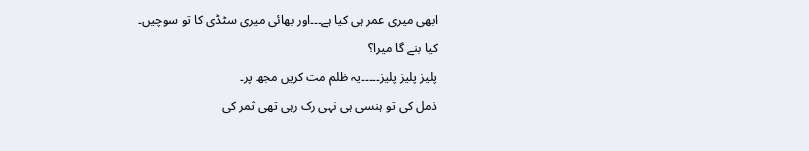ابھی میری عمر ہی کیا ہے۔۔۔اور بھائی میری سٹڈی کا تو سوچیں۔
کیا بنے گا میرا؟
پلیز پلیز پلیز۔۔۔۔۔یہ ظلم مت کریں مجھ پر۔
ذمل کی تو ہنسی ہی نہی رک رہی تھی ثمر کی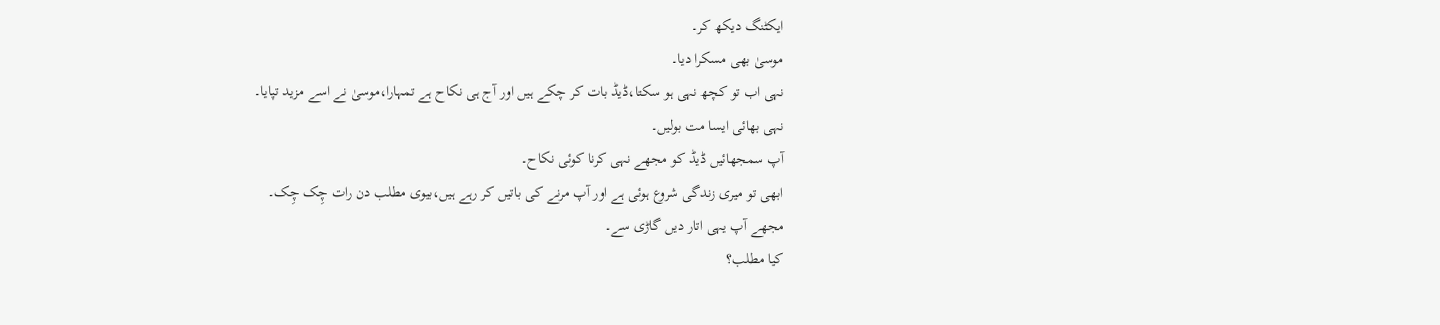ایکٹنگ دیکھ کر۔
موسیٰ بھی مسکرا دیا۔
نہی اب تو کچھ نہی ہو سکتا،ڈیڈ بات کر چکے ہیں اور آج ہی نکاح ہے تمہارا،موسیٰ نے اسے مزید تپایا۔
نہی بھائی ایسا مت بولیں۔
آپ سمجھائیں ڈیڈ کو مجھے نہی کرنا کوئی نکاح۔
ابھی تو میری زندگی شروع ہوئی ہے اور آپ مرنے کی باتیں کر رہے ہیں،بیوی مطلب دن رات چِک چِک۔
مجھے آپ یہی اتار دیں گاڑی سے۔
کیا مطلب؟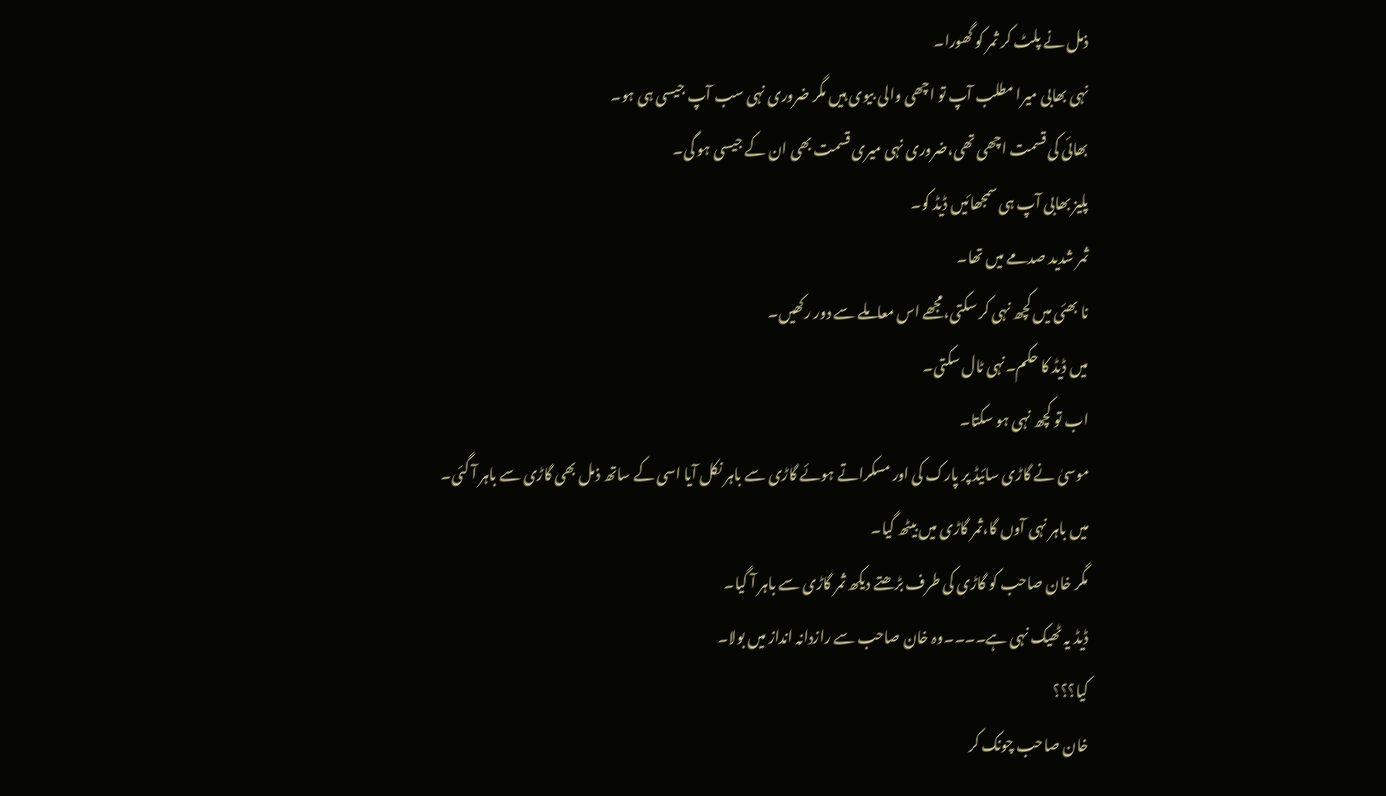ذمل نے پلٹ کر ثمر کو گھورا۔
نہی بھابی میرا مطلب آپ تو اچھی والی بیوی ہیں مگر ضروری نہی سب آپ جیسی ہی ہو۔
بھائی کی قسمت اچھی تھی،ضروری نہی میری قسمت بھی ان کے جیسی ہو گی۔
پلیز بھابی آپ ہی سمجھائیں ڈیڈ کو۔
ثمر شدید صدمے میں تھا۔
نا بھئی میں کچھ نہی کر سکتی،مجھے اس معاملے سے دور رکھیں۔
میں ڈیڈ کا حکم۔نہی ٹال سکتی۔
اب تو کچھ نہی ہو سکتا۔
موسیٰ نے گاڑی سائیڈ پر پارک کی اور مسکراتے ہوئے گاڑی سے باہر نکل آیا اسی کے ساتھ ذمل بھی گاڑی سے باہر آ گئی۔
میں باہر نہی آوں گا،ثمر گاڑی میں بیٹھ گیا۔
مگر خان صاحب کو گاڑی کی طرف بڑھتے دیکھ ثمر گاڑی سے باہر آ گیا۔
ڈیڈ یہ ٹھیک نہی ہے۔۔۔۔وہ خان صاحب سے رازدانہ انداز میں بولا۔
کیا؟؟؟
خان صاحب چونک کر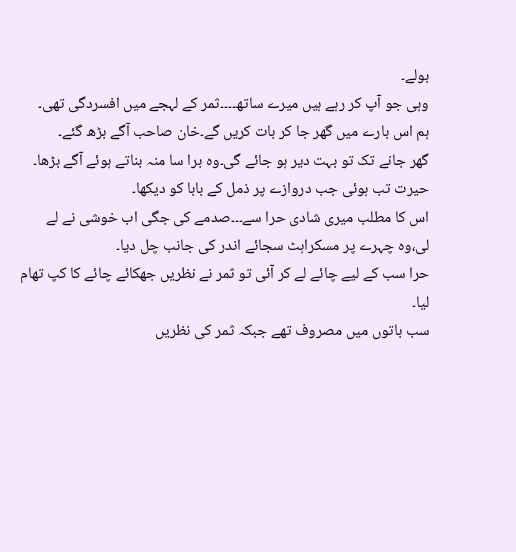بولے۔
وہی جو آپ کر رہے ہیں میرے ساتھ۔۔۔۔ثمر کے لہجے میں افسردگی تھی۔
ہم اس بارے میں گھر جا کر بات کریں گے۔خان صاحب آگے بڑھ گئے۔
گھر جانے تک تو بہت دیر ہو جائے گی۔وہ برا سا منہ بناتے ہوئے آگے بڑھا۔
حیرت تب ہوئی جب دروازے پر ذمل کے بابا کو دیکھا۔
اس کا مطلب میری شادی حرا سے۔۔۔صدمے کی جگی اب خوشی نے لے لی،وہ چہرے پر مسکراہٹ سجائے اندر کی جانب چل دیا۔
حرا سب کے لیے چائے لے کر آئی تو ثمر نے نظریں جھکائے چائے کا کپ تھام لیا۔
سب باتوں میں مصروف تھے جبکہ ثمر کی نظریں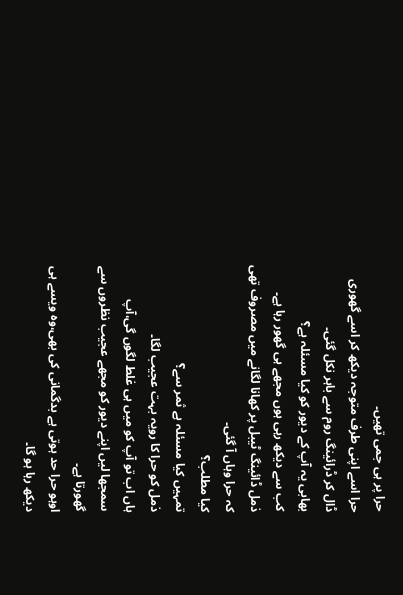حرا پر ہی جمی تھیں۔
حرا اسے اپنی طرف متوجہ دیکھ کر اسے گھوری ڈال کر ڈرائینگ روم سے باہر نکل گئی۔
بھابی یہ آپ کے دیور کو کیا مسئلہ ہے؟
کب سے دیکھ رہی ہوں مجھے ہی گھور رہا ہے۔
ذمل ڈائینگ ٹیبل پر کھانا لگانے میں مصروف تھی کہ حرا وہاں آ گئی۔
کیا مطلب؟
تمہیں کیا مسئلہ ہے ثمر سے؟
ذمل کو حرا کا رویہ بہت عجیب لگا۔
ہاں اب تو آپ کو میں ہی غلط لگوں گی،آپ سمجھا لیں اپنے دیور کو مجھے عجیب نظروں سے گھورتا ہے۔
اوہو حرا حد ہوتی ہے بدگمانی کی بھی،وہ ویسے ہی دیکھ رہا ہو گا۔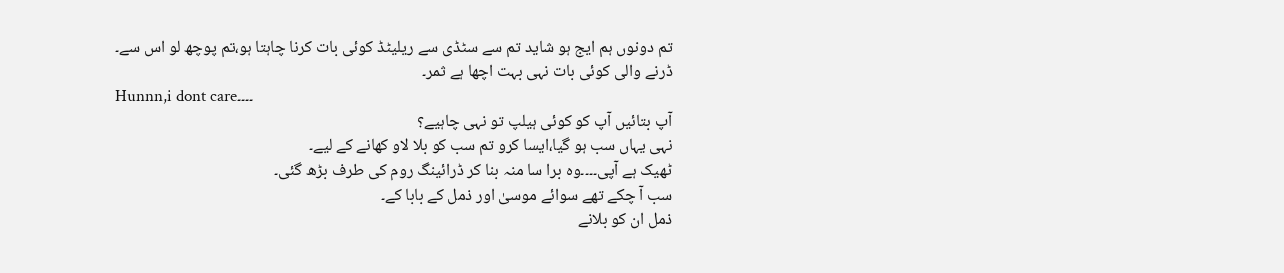تم دونوں ہم ایج ہو شاید تم سے سٹڈی سے ریلیٹڈ کوئی بات کرنا چاہتا ہو،تم پوچھ لو اس سے۔
ڈرنے والی کوئی بات نہی بہت اچھا ہے ثمر۔
Hunnn,i dont care۔۔۔۔
آپ بتائیں آپ کو کوئی ہیلپ تو نہی چاہیے؟
نہی یہاں سب ہو گیا،ایسا کرو تم سب کو بلا لاو کھانے کے لیے۔
ٹھیک ہے آپی۔۔۔۔وہ برا سا منہ بنا کر ڈرائینگ روم کی طرف بڑھ گئی۔
سب آ چکے تھے سوائے موسیٰ اور ذمل کے بابا کے۔
ذمل ان کو بلانے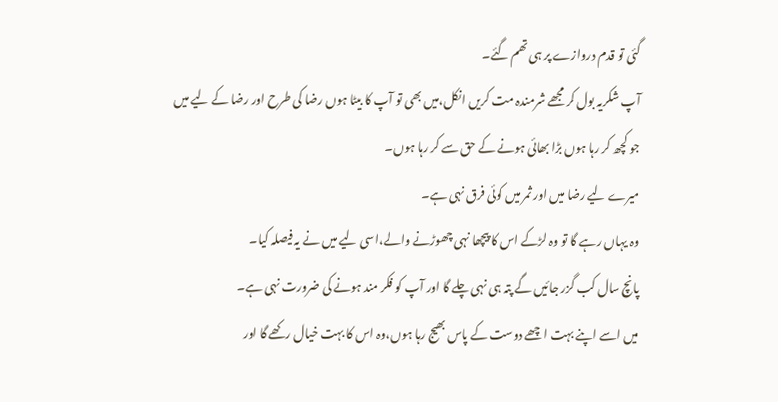گئی تو قدم دروازے پر ہی تھم گئے۔
آپ شکریہ بول کر مجھے شرمندہ مت کریں انکل،میں بھی تو آپ کا بیٹا ہوں رضا کی طرح اور رضا کے لیے میں جو کچھ کر رہا ہوں بڑا بھائی ہونے کے حق سے کر رہا ہوں۔
میرے لیے رضا میں اور ثمر میں کوئی فرق نہی ہے۔
وہ یہاں رہے گا تو وہ لڑکے اس کا پیچھا نہی چھوڑنے والے،اسی لیے میں نے یہ فیصلہ کیا۔
پانچ سال کب گزر جائیں گے پتہ ہی نہی چلے گا اور آپ کو فکر مند ہونے کی ضرورت نہی ہے۔
میں اسے اپنے بہت اچھے دوست کے پاس بھیج رہا ہوں،وہ اس کا بہت خیال رکھے گا اور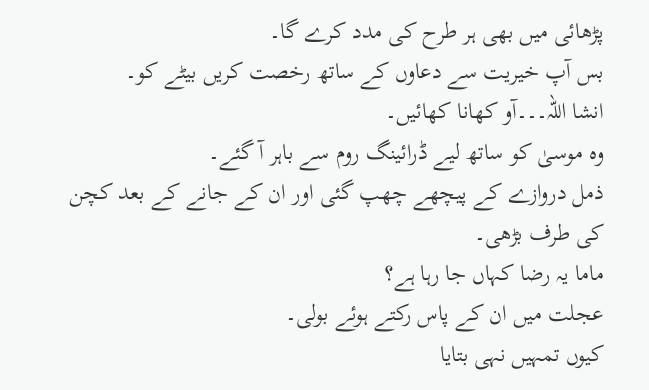پڑھائی میں بھی ہر طرح کی مدد کرے گا۔
بس آپ خیریت سے دعاوں کے ساتھ رخصت کریں بیٹے کو۔
انشا اللہ۔۔۔آو کھانا کھائیں۔
وہ موسیٰ کو ساتھ لیے ڈرائینگ روم سے باہر آ گئے۔
ذمل دروازے کے پیچھے چھپ گئی اور ان کے جانے کے بعد کچن کی طرف بڑھی۔
ماما یہ رضا کہاں جا رہا ہے؟
عجلت میں ان کے پاس رکتے ہوئے بولی۔
کیوں تمہیں نہی بتایا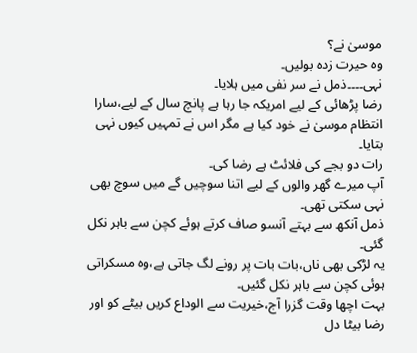موسیٰ نے؟
وہ حیرت زدہ بولیں۔
نہی۔۔۔۔ذمل نے سر نفی میں ہلایا۔
رضا پڑھائی کے لیے امریکہ جا رہا ہے پانچ سال کے لیے،سارا انتظام موسیٰ نے خود کیا ہے مگر اس نے تمہیں کیوں نہی بتایا۔
رات دو بجے کی فلائٹ ہے رضا کی۔
آپ میرے گھر والوں کے لیے اتنا سوچیں گے میں سوچ بھی نہی سکتی تھی۔
ذمل آنکھ سے بہتے آنسو صاف کرتے ہوئے کچن سے باہر نکل گئی۔
یہ لڑکی بھی ناں،بات بات پر رونے لگ جاتی ہے،وہ مسکراتی ہوئی کچن سے باہر نکل گئیں۔
بہت اچھا وقت گزرا آج،خیریت سے الوداع کریں بیٹے کو اور رضا بیٹا دل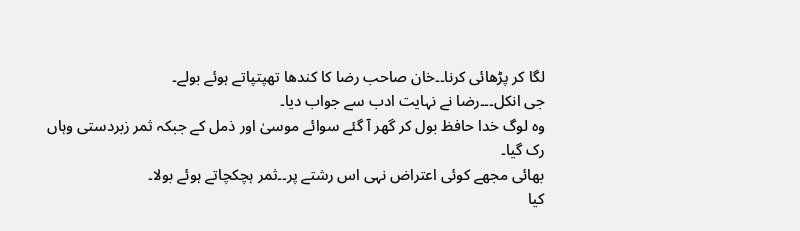لگا کر پڑھائی کرنا۔۔خان صاحب رضا کا کندھا تھپتپاتے ہوئے بولے۔
جی انکل۔۔۔رضا نے نہایت ادب سے جواب دیا۔
وہ لوگ خدا حافظ بول کر گھر آ گئے سوائے موسیٰ اور ذمل کے جبکہ ثمر زبردستی وہاں رک گیا۔
بھائی مجھے کوئی اعتراض نہی اس رشتے پر۔۔ثمر ہچکچاتے ہوئے بولا۔
کیا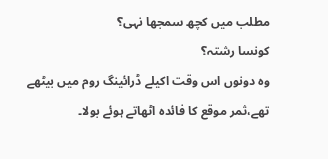مطلب میں کچھ سمجھا نہی؟
کونسا رشتہ؟
وہ دونوں اس وقت اکیلے ڈرائینگ روم میں بیٹھے تھے،ثمر موقع کا فائدہ اٹھاتے ہوئے بولا۔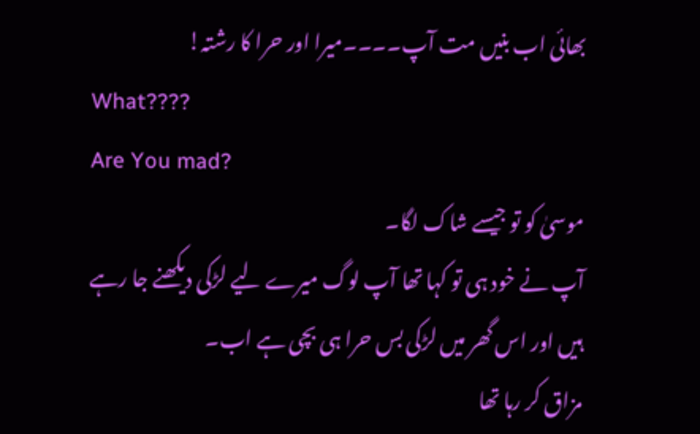بھائی اب بنیں مت آپ۔۔۔۔میرا اور حرا کا رشتہ!
What????
Are You mad?
موسیٰ کو تو جیسے شاک لگا۔
آپ نے خود ہی تو کہا تھا آپ لوگ میرے لیے لڑکی دیکھنے جا رہے ہیں اور اس گھر میں لڑکی بس حرا ہی بچی ہے اب۔
مزاق کر رہا تھا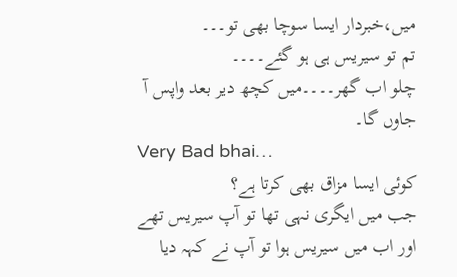میں،خبردار ایسا سوچا بھی تو۔۔۔
تم تو سیریس ہی ہو گئے۔۔۔۔
چلو اب گھر۔۔۔۔میں کچھ دیر بعد واپس آ جاوں گا۔
Very Bad bhai…
کوئی ایسا مزاق بھی کرتا ہے؟
جب میں ایگری نہی تھا تو آپ سیریس تھے اور اب میں سیریس ہوا تو آپ نے کہہ دیا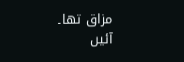مزاق تھا۔
آئیں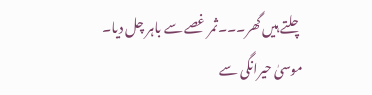چلتے ہیں گھر۔۔۔ثمر غصے سے باہر چل دیا۔
موسیٰ حیرانگی سے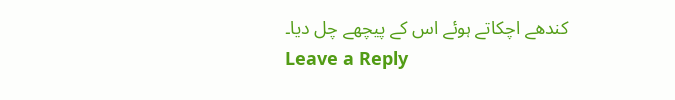کندھے اچکاتے ہوئے اس کے پیچھے چل دیا۔
Leave a Reply